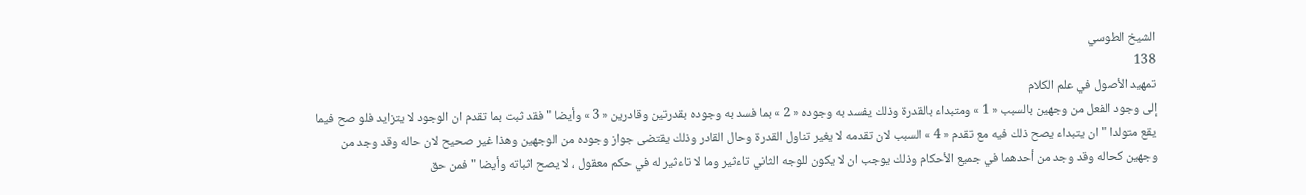الشيخ الطوسي
138
تمهيد الأصول في علم الكلام
إلى وجود الفعل من وجهين بالسبب « 1 » ومتبداء بالقدرة وذلك يفسد به وجوده « 2 » بما فسد به وجوده بقدرتين وقادرين « 3 » وأيضا " فقد ثبت بما تقدم ان الوجود لا يتزايد فلو صح فيما يقع متولدا " ان يتبداء يصح ذلك فيه مع تقدم « 4 » السبب لان تقدمه لا يغير تناول القدرة وحال القادر وذلك يقتضى جواز وجوده من الوجهين وهذا غير صحيح لان حاله وقد وجد من وجهين كحاله وقد وجد من أحدهما في جميع الأحكام وذلك يوجب ان لا يكون للوجه الثاني تاءثير وما لا تاءثير له في حكم معقول ، لا يصح اثباته وأيضا " فمن حق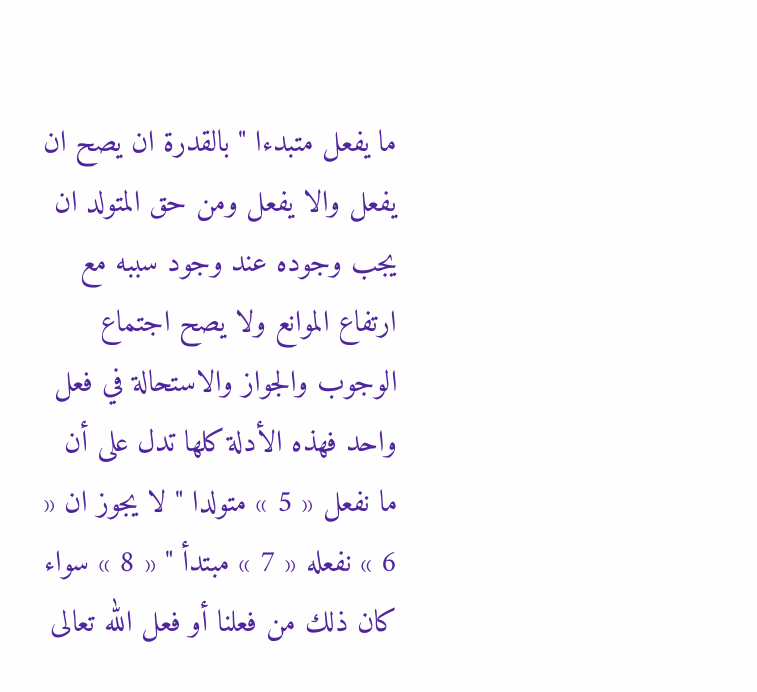ما يفعل متبدءا " بالقدرة ان يصح ان يفعل والا يفعل ومن حق المتولد ان يجب وجوده عند وجود سببه مع ارتفاع الموانع ولا يصح اجتماع الوجوب والجواز والاستحالة في فعل واحد فهذه الأدلة كلها تدل على أن ما نفعل « 5 » متولدا " لا يجوز ان « 6 » نفعله « 7 » مبتدأ " « 8 » سواء كان ذلك من فعلنا أو فعل الله تعالى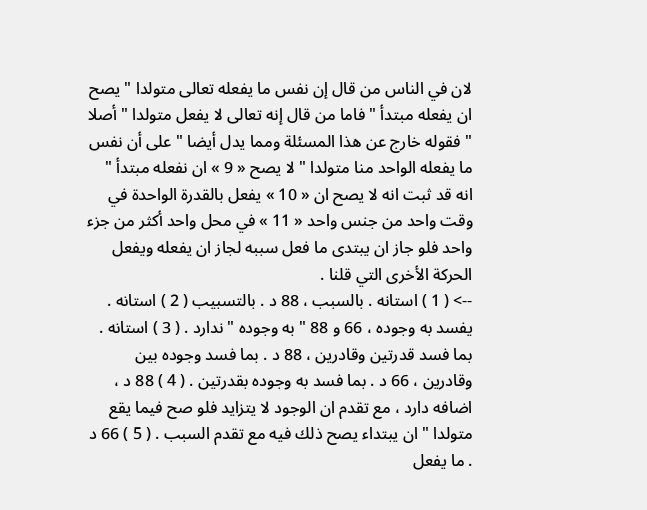لان في الناس من قال إن نفس ما يفعله تعالى متولدا " يصح ان يفعله مبتدأ " فاما من قال إنه تعالى لا يفعل متولدا " أصلا " فقوله خارج عن هذا المسئلة ومما يدل أيضا " على أن نفس ما يفعله الواحد منا متولدا " لا يصح « 9 » ان نفعله مبتدأ " انه قد ثبت انه لا يصح ان « 10 » يفعل بالقدرة الواحدة في وقت واحد من جنس واحد « 11 » في محل واحد أكثر من جزء واحد فلو جاز ان يبتدى ما فعل سببه لجاز ان يفعله ويفعل الحركة الأخرى التي قلنا .
--> ( 1 ) استانه . بالسبب ، 88 د . بالتسبيب ( 2 ) استانه . يفسد به وجوده ، 66 و 88 " به وجوده " ندارد . ( 3 ) استانه . بما فسد قدرتين وقادرين ، 88 د . بما فسد وجوده بين وقادرين ، 66 د . بما فسد به وجوده بقدرتين . ( 4 ) 88 د ، اضافه دارد ، مع تقدم ان الوجود لا يتزايد فلو صح فيما يقع متولدا " ان يبتداء يصح ذلك فيه مع تقدم السبب . ( 5 ) 66 د . ما يفعل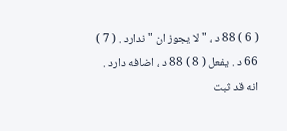( 6 ) 88 د ، " لا يجوز ان " ندارد . ( 7 ) 66 د . يفعل ( 8 ) 88 د ، اضافه دارد . انه قد ثبت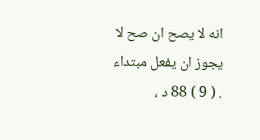انه لا يصح ان صح لا يجوز ان يفعل مبتداء . ( 9 ) 88 د ،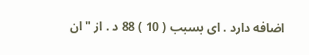اضافه دارد . اى بسبب ( 10 ) 88 د . از " ان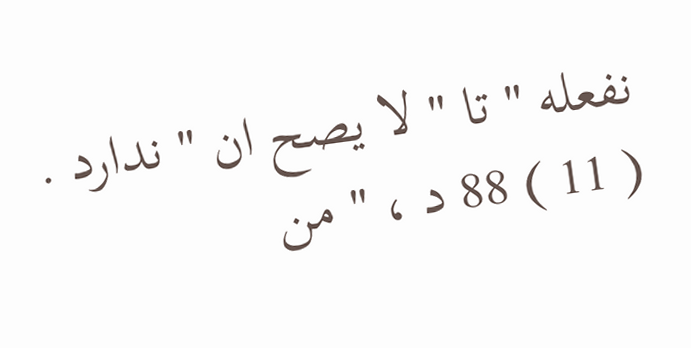نفعله " تا " لا يصح ان " ندارد . ( 11 ) 88 د ، " من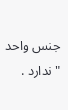جنس واحد " ندارد .